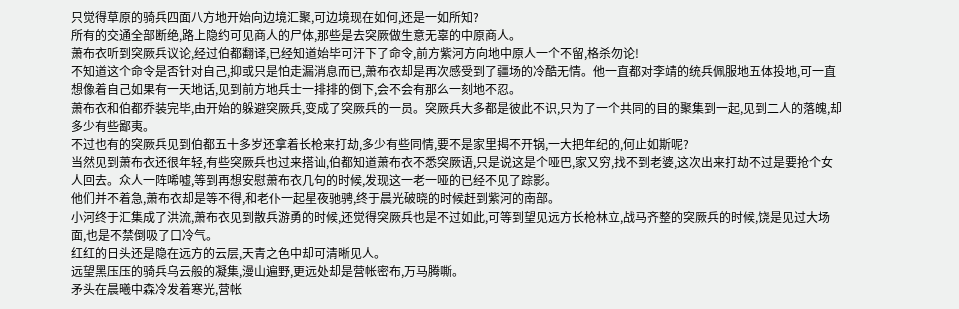只觉得草原的骑兵四面八方地开始向边境汇聚,可边境现在如何,还是一如所知?
所有的交通全部断绝,路上隐约可见商人的尸体,那些是去突厥做生意无辜的中原商人。
萧布衣听到突厥兵议论,经过伯都翻译,已经知道始毕可汗下了命令,前方紫河方向地中原人一个不留,格杀勿论!
不知道这个命令是否针对自己,抑或只是怕走漏消息而已,萧布衣却是再次感受到了疆场的冷酷无情。他一直都对李靖的统兵佩服地五体投地,可一直想像着自己如果有一天地话,见到前方地兵士一排排的倒下,会不会有那么一刻地不忍。
萧布衣和伯都乔装完毕,由开始的躲避突厥兵,变成了突厥兵的一员。突厥兵大多都是彼此不识,只为了一个共同的目的聚集到一起,见到二人的落魄,却多少有些鄙夷。
不过也有的突厥兵见到伯都五十多岁还拿着长枪来打劫,多少有些同情,要不是家里揭不开锅,一大把年纪的,何止如斯呢?
当然见到萧布衣还很年轻,有些突厥兵也过来搭讪,伯都知道萧布衣不悉突厥语,只是说这是个哑巴,家又穷,找不到老婆,这次出来打劫不过是要抢个女人回去。众人一阵唏嘘,等到再想安慰萧布衣几句的时候,发现这一老一哑的已经不见了踪影。
他们并不着急,萧布衣却是等不得,和老仆一起星夜驰骋,终于晨光破晓的时候赶到紫河的南部。
小河终于汇集成了洪流,萧布衣见到散兵游勇的时候,还觉得突厥兵也是不过如此,可等到望见远方长枪林立,战马齐整的突厥兵的时候,饶是见过大场面,也是不禁倒吸了口冷气。
红红的日头还是隐在远方的云层,天青之色中却可清晰见人。
远望黑压压的骑兵乌云般的凝集,漫山遍野,更远处却是营帐密布,万马腾嘶。
矛头在晨曦中森冷发着寒光,营帐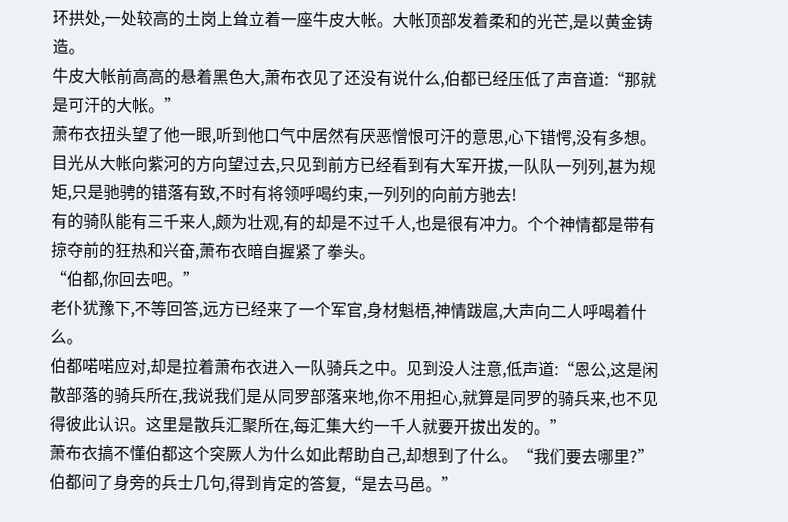环拱处,一处较高的土岗上耸立着一座牛皮大帐。大帐顶部发着柔和的光芒,是以黄金铸造。
牛皮大帐前高高的悬着黑色大,萧布衣见了还没有说什么,伯都已经压低了声音道:“那就是可汗的大帐。”
萧布衣扭头望了他一眼,听到他口气中居然有厌恶憎恨可汗的意思,心下错愕,没有多想。目光从大帐向紫河的方向望过去,只见到前方已经看到有大军开拔,一队队一列列,甚为规矩,只是驰骋的错落有致,不时有将领呼喝约束,一列列的向前方驰去!
有的骑队能有三千来人,颇为壮观,有的却是不过千人,也是很有冲力。个个神情都是带有掠夺前的狂热和兴奋,萧布衣暗自握紧了拳头。
“伯都,你回去吧。”
老仆犹豫下,不等回答,远方已经来了一个军官,身材魁梧,神情跋扈,大声向二人呼喝着什么。
伯都喏喏应对,却是拉着萧布衣进入一队骑兵之中。见到没人注意,低声道:“恩公,这是闲散部落的骑兵所在,我说我们是从同罗部落来地,你不用担心,就算是同罗的骑兵来,也不见得彼此认识。这里是散兵汇聚所在,每汇集大约一千人就要开拔出发的。”
萧布衣搞不懂伯都这个突厥人为什么如此帮助自己,却想到了什么。“我们要去哪里?”
伯都问了身旁的兵士几句,得到肯定的答复,“是去马邑。”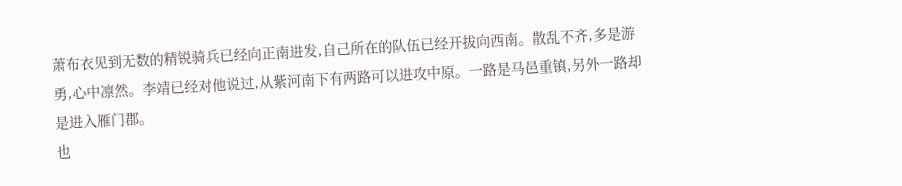萧布衣见到无数的精锐骑兵已经向正南进发,自己所在的队伍已经开拔向西南。散乱不齐,多是游勇,心中凛然。李靖已经对他说过,从紫河南下有两路可以进攻中原。一路是马邑重镇,另外一路却是进入雁门郡。
也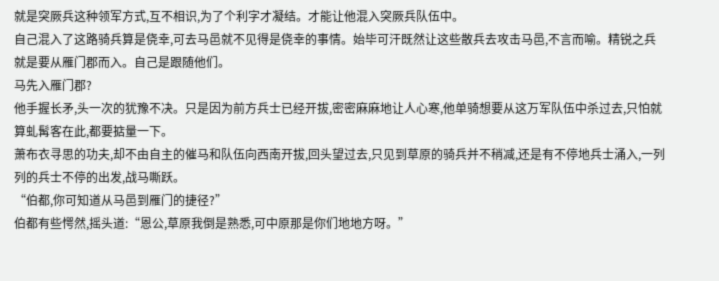就是突厥兵这种领军方式,互不相识,为了个利字才凝结。才能让他混入突厥兵队伍中。
自己混入了这路骑兵算是侥幸,可去马邑就不见得是侥幸的事情。始毕可汗既然让这些散兵去攻击马邑,不言而喻。精锐之兵就是要从雁门郡而入。自己是跟随他们。
马先入雁门郡?
他手握长矛,头一次的犹豫不决。只是因为前方兵士已经开拔,密密麻麻地让人心寒,他单骑想要从这万军队伍中杀过去,只怕就算虬髯客在此,都要掂量一下。
萧布衣寻思的功夫,却不由自主的催马和队伍向西南开拔,回头望过去,只见到草原的骑兵并不稍减,还是有不停地兵士涌入,一列列的兵士不停的出发,战马嘶跃。
“伯都,你可知道从马邑到雁门的捷径?”
伯都有些愕然,摇头道:“恩公,草原我倒是熟悉,可中原那是你们地地方呀。”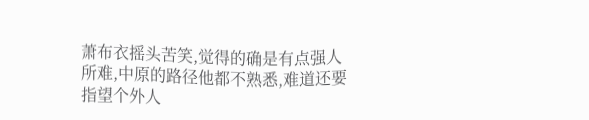萧布衣摇头苦笑,觉得的确是有点强人所难,中原的路径他都不熟悉,难道还要指望个外人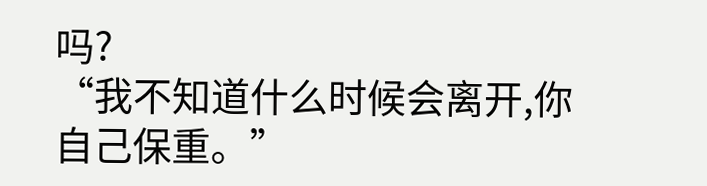吗?
“我不知道什么时候会离开,你自己保重。”